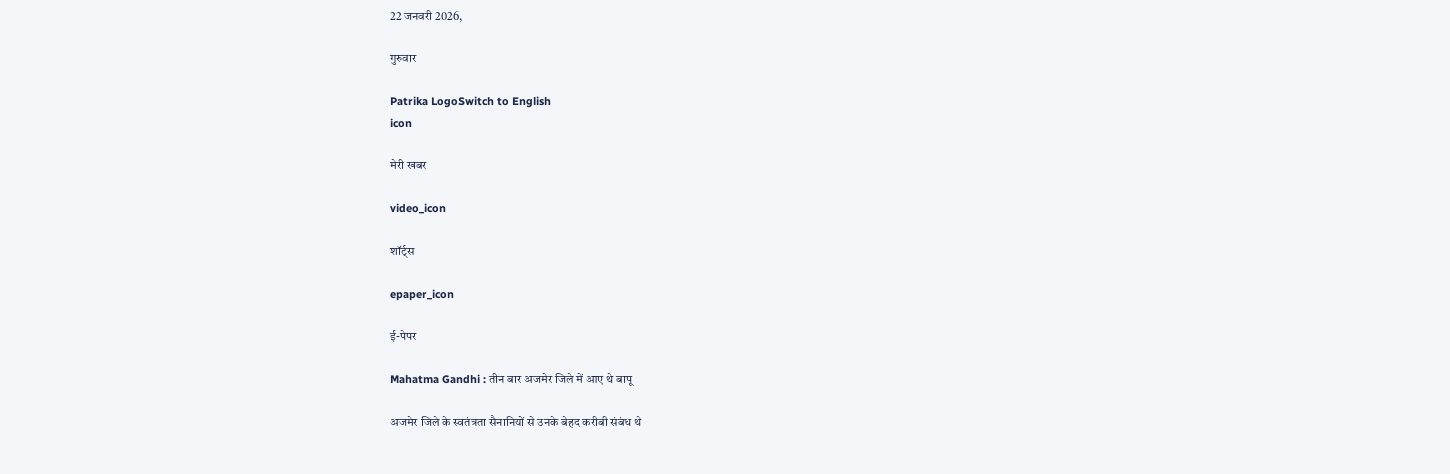22 जनवरी 2026,

गुरुवार

Patrika LogoSwitch to English
icon

मेरी खबर

video_icon

शॉर्ट्स

epaper_icon

ई-पेपर

Mahatma Gandhi : तीन बार अजमेर जिले में आए थे बापू

अजमेर जिले के स्वतंत्रता सैनानियों से उनके बेहद करीबी संबंध थे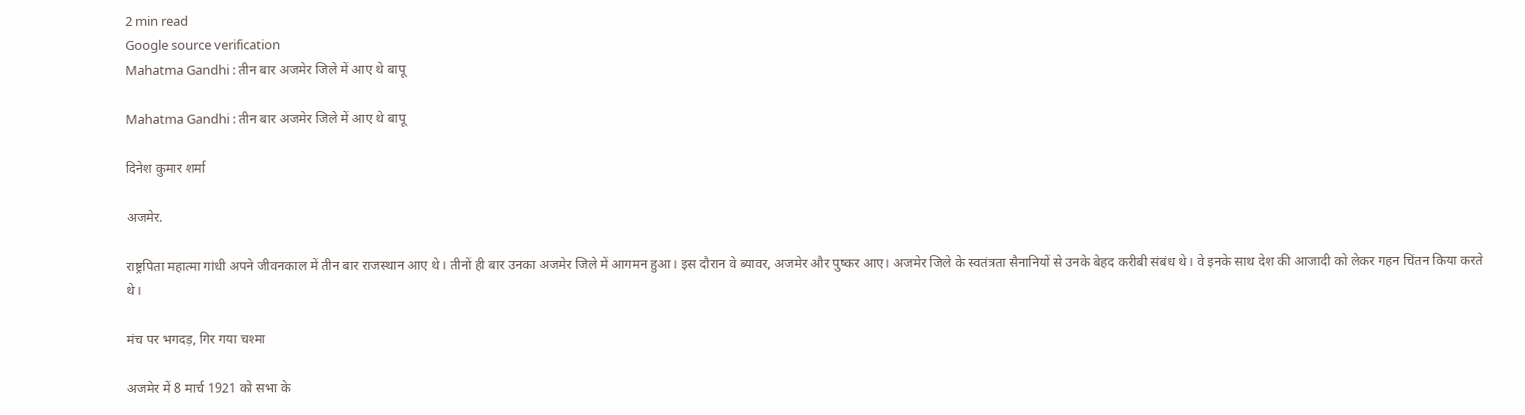2 min read
Google source verification
Mahatma Gandhi : तीन बार अजमेर जिले में आए थे बापू

Mahatma Gandhi : तीन बार अजमेर जिले में आए थे बापू

दिनेश कुमार शर्मा

अजमेर.

राष्ट्रपिता महात्मा गांधी अपने जीवनकाल में तीन बार राजस्थान आए थे। तीनों ही बार उनका अजमेर जिले में आगमन हुआ। इस दौरान वे ब्यावर, अजमेर और पुष्कर आए। अजमेर जिले के स्वतंत्रता सैनानियों से उनके बेहद करीबी संबंध थे। वे इनके साथ देश की आजादी को लेकर गहन चिंतन किया करते थे।

मंच पर भगदड़, गिर गया चश्मा

अजमेर में 8 मार्च 1921 को सभा के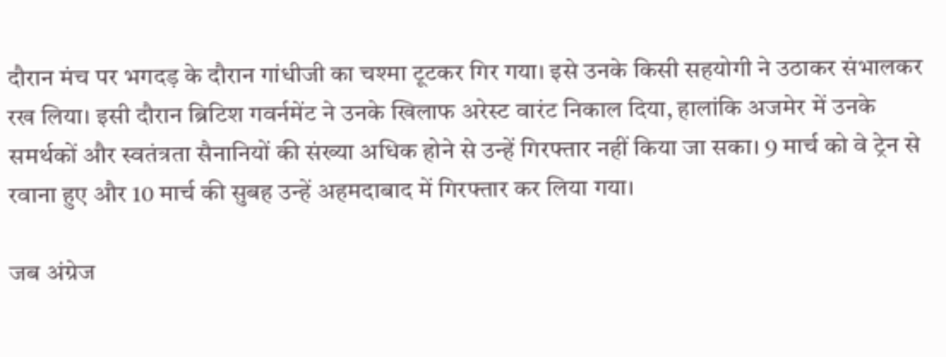दौरान मंच पर भगदड़ के दौरान गांधीजी का चश्मा टूटकर गिर गया। इसे उनके किसी सहयोगी ने उठाकर संभालकर रख लिया। इसी दौरान ब्रिटिश गवर्नमेंट ने उनके खिलाफ अरेस्ट वारंट निकाल दिया, हालांकि अजमेर में उनके समर्थकों और स्वतंत्रता सैनानियों की संख्या अधिक होने से उन्हें गिरफ्तार नहीं किया जा सका। 9 मार्च को वे ट्रेन से रवाना हुए और 10 मार्च की सुबह उन्हें अहमदाबाद में गिरफ्तार कर लिया गया।

जब अंग्रेज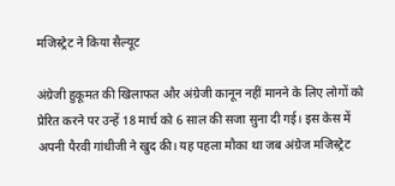मजिस्ट्रेट ने किया सैल्यूट

अंग्रेजी हुकूमत की खिलाफत और अंग्रेजी कानून नहीं मानने के लिए लोगों को प्रेरित करने पर उन्हें 18 मार्च को 6 साल की सजा सुना दी गई। इस केस में अपनी पैरवी गांधीजी ने खुद की। यह पहला मौका था जब अंग्रेज मजिस्ट्रेट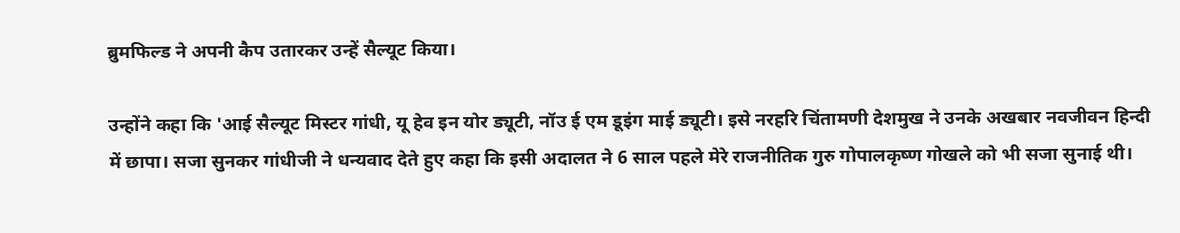ब्रुमफिल्ड ने अपनी कैप उतारकर उन्हें सैल्यूट किया।

उन्होंने कहा कि 'आई सैल्यूट मिस्टर गांधी, यू हेव इन योर ड्यूटी, नॉउ ई एम डूइंग माई ड्यूटी। इसे नरहरि चिंतामणी देशमुख ने उनके अखबार नवजीवन हिन्दी में छापा। सजा सुनकर गांधीजी ने धन्यवाद देते हुए कहा कि इसी अदालत ने 6 साल पहले मेरे राजनीतिक गुरु गोपालकृष्ण गोखले को भी सजा सुनाई थी।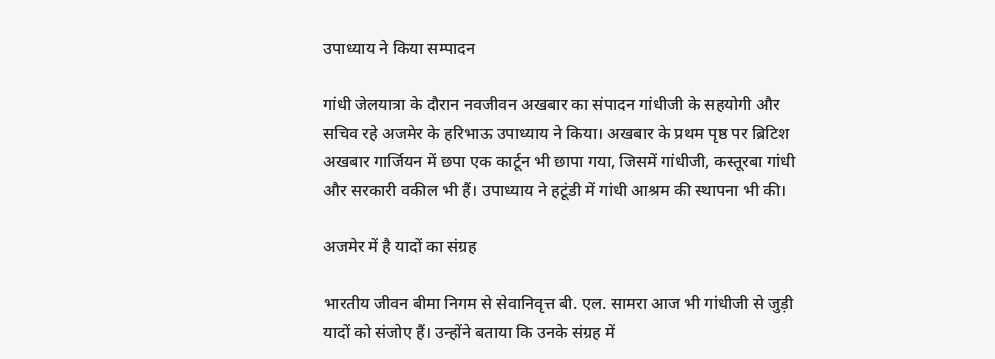उपाध्याय ने किया सम्पादन

गांधी जेलयात्रा के दौरान नवजीवन अखबार का संपादन गांधीजी के सहयोगी और सचिव रहे अजमेर के हरिभाऊ उपाध्याय ने किया। अखबार के प्रथम पृष्ठ पर ब्रिटिश अखबार गार्जियन में छपा एक कार्टून भी छापा गया, जिसमें गांधीजी, कस्तूरबा गांधी और सरकारी वकील भी हैं। उपाध्याय ने हटूंडी में गांधी आश्रम की स्थापना भी की।

अजमेर में है यादों का संग्रह

भारतीय जीवन बीमा निगम से सेवानिवृत्त बी. एल. सामरा आज भी गांधीजी से जुड़ी यादों को संजोए हैं। उन्होंने बताया कि उनके संग्रह में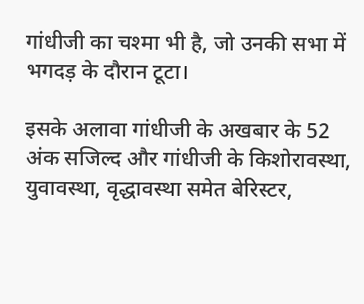गांधीजी का चश्मा भी है, जो उनकी सभा में भगदड़ के दौरान टूटा।

इसके अलावा गांधीजी के अखबार के 52 अंक सजिल्द और गांधीजी के किशोरावस्था, युवावस्था, वृद्धावस्था समेत बेरिस्टर,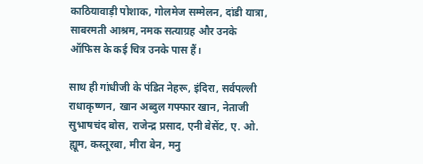काठियावाड़ी पोशाक, गोलमेज सम्मेलन, दांडी यात्रा, साबरमती आश्रम, नमक सत्याग्रह और उनके ऑफिस के कई चित्र उनके पास हैं।

साथ ही गांधीजी के पंडित नेहरू, इंदिरा, सर्वपल्ली राधाकृष्णन, खान अब्दुल गफ्फार खान, नेताजी सुभाषचंद बोस, राजेन्द्र प्रसाद, एनी बेसेंट, ए. ओ. ह्यूम, कस्तूरबा, मीरा बेन, मनु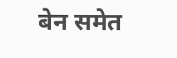बेन समेत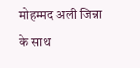मोहम्मद अली जिन्ना के साथ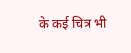के कई चित्र भी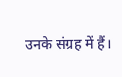उनके संग्रह में हैं।